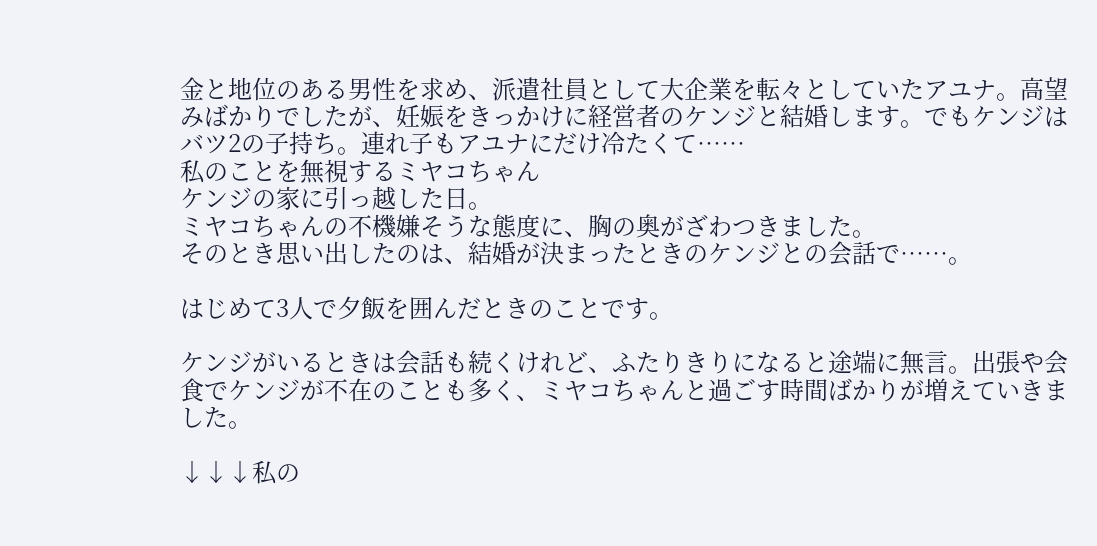金と地位のある男性を求め、派遣社員として大企業を転々としていたアユナ。高望みばかりでしたが、妊娠をきっかけに経営者のケンジと結婚します。でもケンジはバツ2の子持ち。連れ子もアユナにだけ冷たくて……
私のことを無視するミヤコちゃん
ケンジの家に引っ越した日。
ミヤコちゃんの不機嫌そうな態度に、胸の奥がざわつきました。
そのとき思い出したのは、結婚が決まったときのケンジとの会話で……。

はじめて3人で夕飯を囲んだときのことです。

ケンジがいるときは会話も続くけれど、ふたりきりになると途端に無言。出張や会食でケンジが不在のことも多く、ミヤコちゃんと過ごす時間ばかりが増えていきました。

↓↓↓私の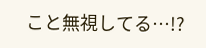こと無視してる…!?